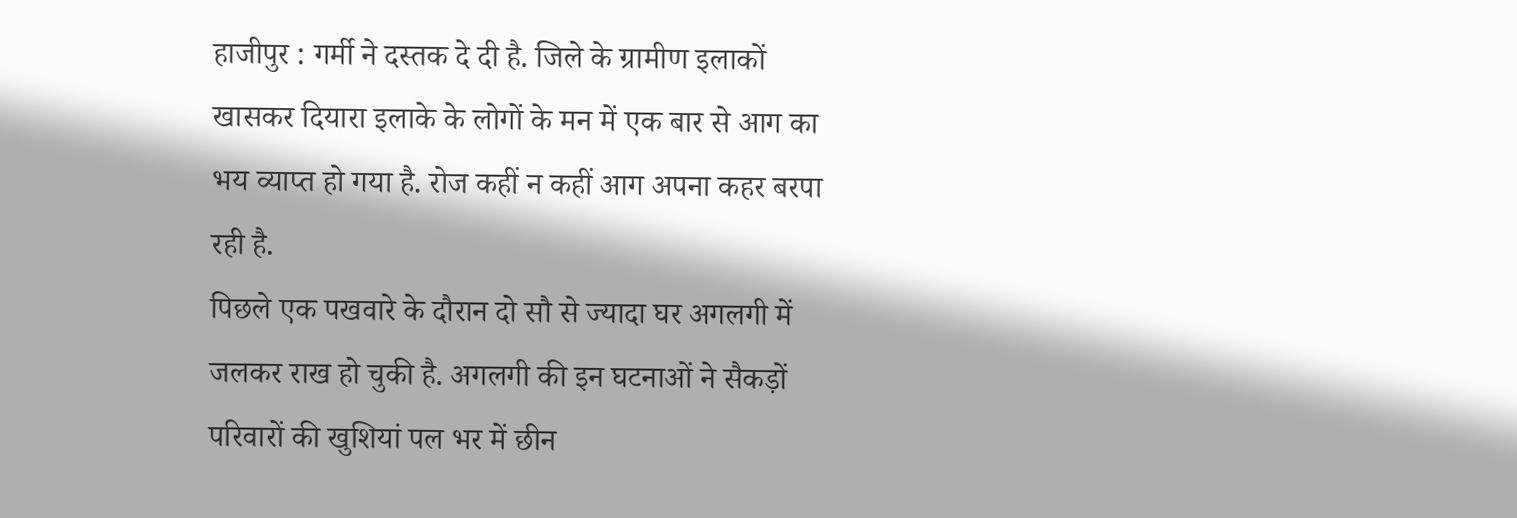हाजीपुर : गर्मी ने दस्तक दे दी है. जिले के ग्रामीण इलाकों खासकर दियारा इलाके के लोगों के मन में एक बार से आग का भय व्याप्त हो गया है. रोज कहीं न कहीं आग अपना कहर बरपा रही है.
पिछले एक पखवारे के दौरान दो सौ से ज्यादा घर अगलगी में जलकर राख हो चुकी है. अगलगी की इन घटनाओं ने सैकड़ों परिवारों की खुशियां पल भर में छीन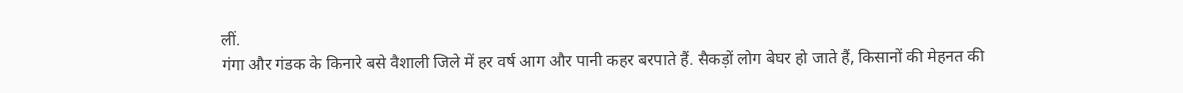लीं.
गंगा और गंडक के किनारे बसे वैशाली जिले में हर वर्ष आग और पानी कहर बरपाते हैं. सैकड़ों लोग बेघर हो जाते हैं, किसानों की मेहनत की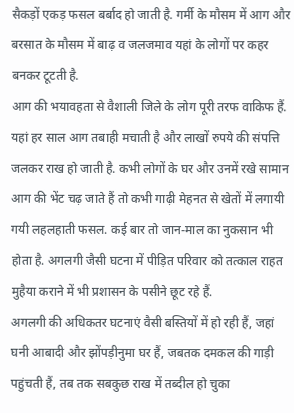सैकड़ों एकड़ फसल बर्बाद हो जाती है. गर्मी के मौसम में आग और बरसात के मौसम में बाढ़ व जलजमाव यहां के लोगों पर कहर बनकर टूटती है.
आग की भयावहता से वैशाली जिले के लोग पूरी तरफ वाकिफ हैं. यहां हर साल आग तबाही मचाती है और लाखों रुपये की संपत्ति जलकर राख हो जाती है. कभी लोगों के घर और उनमें रखे सामान आग की भेंट चढ़ जाते हैं तो कभी गाढ़ी मेहनत से खेतों में लगायी गयी लहलहाती फसल. कई बार तो जान-माल का नुकसान भी होता है. अगलगी जैसी घटना में पीड़ित परिवार को तत्काल राहत मुहैया कराने में भी प्रशासन के पसीने छूट रहे हैं.
अगलगी की अधिकतर घटनाएं वैसी बस्तियों में हो रही हैं, जहां घनी आबादी और झोंपड़ीनुमा घर हैं, जबतक दमकल की गाड़ी पहुंचती हैं, तब तक सबकुछ राख में तब्दील हो चुका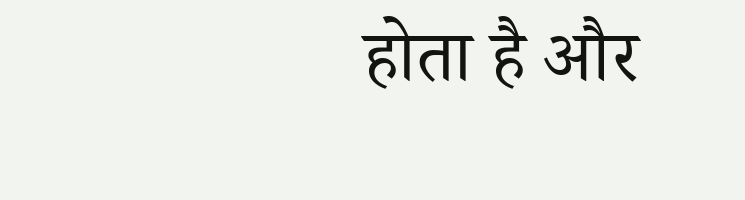होता है और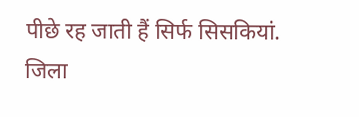पीछे रह जाती हैं सिर्फ सिसकियां.
जिला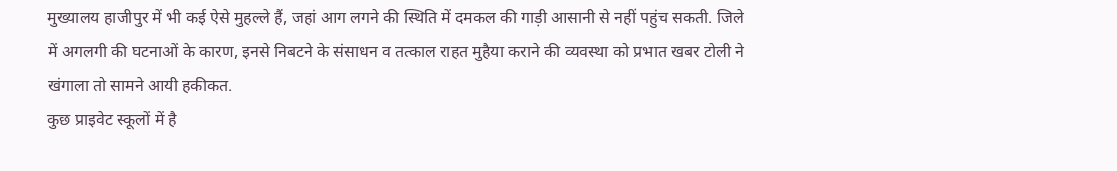मुख्यालय हाजीपुर में भी कई ऐसे मुहल्ले हैं, जहां आग लगने की स्थिति में दमकल की गाड़ी आसानी से नहीं पहुंच सकती. जिले में अगलगी की घटनाओं के कारण, इनसे निबटने के संसाधन व तत्काल राहत मुहैया कराने की व्यवस्था को प्रभात खबर टोली ने खंगाला तो सामने आयी हकीकत.
कुछ प्राइवेट स्कूलों में है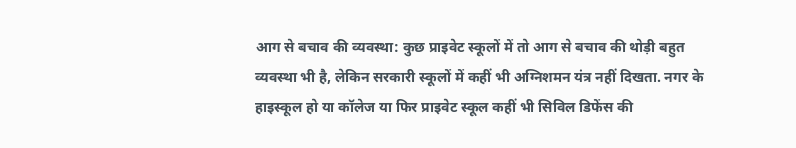आग से बचाव की व्यवस्था: कुछ प्राइवेट स्कूलों में तो आग से बचाव की थोड़ी बहुत व्यवस्था भी है, लेकिन सरकारी स्कूलों में कहीं भी अग्निशमन यंत्र नहीं दिखता. नगर के हाइस्कूल हो या कॉलेज या फिर प्राइवेट स्कूल कहीं भी सिविल डिफेंस की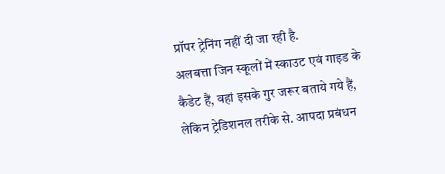प्रॉपर ट्रेनिंग नहीं दी जा रही है.
अलबत्ता जिन स्कूलों में स्काउट एवं गाइड के कैडेट हैं, वहां इसके गुर जरूर बताये गये हैं, लेकिन ट्रेडिशनल तरीके से. आपदा प्रबंधन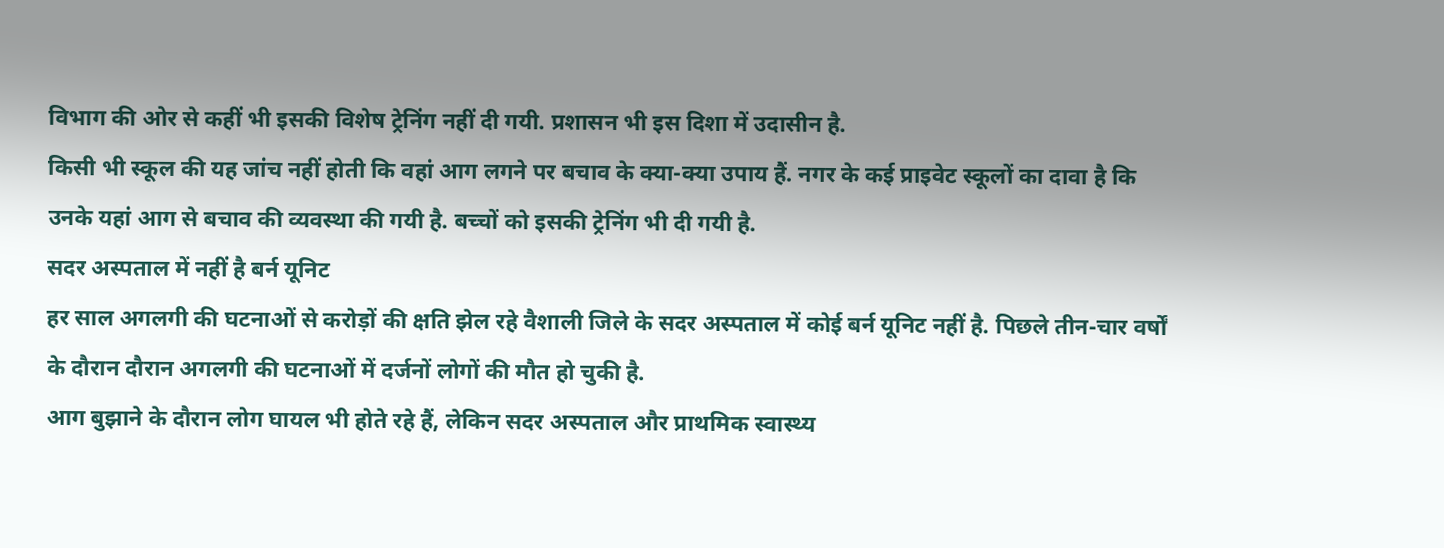विभाग की ओर से कहीं भी इसकी विशेष ट्रेनिंग नहीं दी गयी. प्रशासन भी इस दिशा में उदासीन है.
किसी भी स्कूल की यह जांच नहीं होती कि वहां आग लगने पर बचाव के क्या-क्या उपाय हैं. नगर के कई प्राइवेट स्कूलों का दावा है कि उनके यहां आग से बचाव की व्यवस्था की गयी है. बच्चों को इसकी ट्रेनिंग भी दी गयी है.
सदर अस्पताल में नहीं है बर्न यूनिट
हर साल अगलगी की घटनाओं से करोड़ों की क्षति झेल रहे वैशाली जिले के सदर अस्पताल में कोई बर्न यूनिट नहीं है. पिछले तीन-चार वर्षों के दौरान दौरान अगलगी की घटनाओं में दर्जनों लोगों की मौत हो चुकी है.
आग बुझाने के दौरान लोग घायल भी होते रहे हैं, लेकिन सदर अस्पताल और प्राथमिक स्वास्थ्य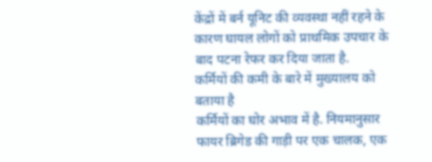केंद्रों में बर्न यूनिट की व्यवस्था नहीं रहने के कारण घायल लोगों को प्राथमिक उपचार के बाद पटना रेफर कर दिया जाता है.
कर्मियों की कमी के बारे में मुख्यालय को बताया है
कर्मियों का घोर अभाव में है. नियमानुसार फायर ब्रिगेड की गाड़ी पर एक चालक, एक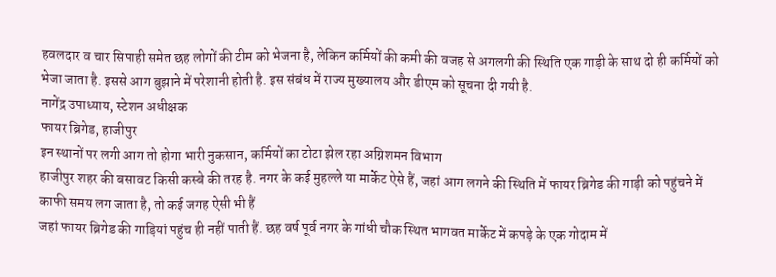हवलदार व चार सिपाही समेत छह लोगों की टीम को भेजना है, लेकिन कर्मियों की कमी की वजह से अगलगी की स्थिति एक गाड़ी के साथ दो ही कर्मियों को भेजा जाता है. इससे आग बुझाने में परेशानी होती है. इस संबंध में राज्य मुख्यालय और डीएम को सूचना दी गयी है.
नागेंद्र उपाध्याय, स्टेशन अधीक्षक
फायर ब्रिगेड, हाजीपुर
इन स्थानों पर लगी आग तो होगा भारी नुकसान, कर्मियों का टोटा झेल रहा अग्निशमन विभाग
हाजीपुर शहर की बसावट किसी कस्बे की तरह है. नगर के कई मुहल्ले या मार्केट ऐसे हैं, जहां आग लगने की स्थिति में फायर ब्रिगेड की गाड़ी को पहुंचने में काफी समय लग जाता है, तो कई जगह ऐसी भी हैं
जहां फायर ब्रिगेड की गाड़ियां पहुंच ही नहीं पाती हैं. छह वर्ष पूर्व नगर के गांधी चौक स्थित भागवत मार्केट में कपड़े के एक गोदाम में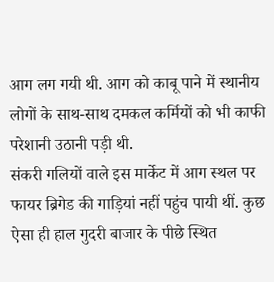आग लग गयी थी. आग को काबू पाने में स्थानीय लोगों के साथ-साथ दमकल कर्मियों को भी काफी परेशानी उठानी पड़ी थी.
संकरी गलियों वाले इस मार्केट में आग स्थल पर फायर ब्रिगेड की गाड़ियां नहीं पहुंच पायी थीं. कुछ ऐसा ही हाल गुदरी बाजार के पीछे स्थित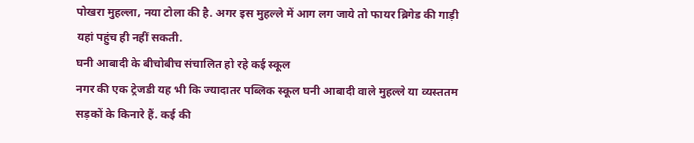पोखरा मुहल्ला, नया टोला की है. अगर इस मुहल्ले में आग लग जाये तो फायर ब्रिगेड की गाड़ी यहां पहुंच ही नहीं सकती.
घनी आबादी के बीचोबीच संचालित हो रहे कई स्कूल
नगर की एक ट्रेजडी यह भी कि ज्यादातर पब्लिक स्कूल घनी आबादी वाले मुहल्ले या व्यस्ततम सड़कों के किनारे हैं. कई की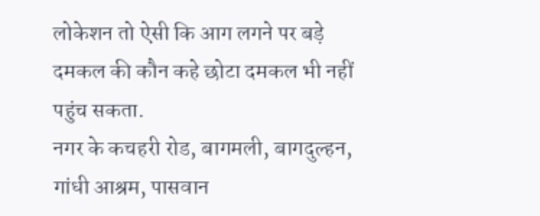लोकेशन तो ऐसी कि आग लगने पर बड़े दमकल की कौन कहे छोटा दमकल भी नहीं पहुंच सकता.
नगर के कचहरी रोड, बागमली, बागदुल्हन, गांधी आश्रम, पासवान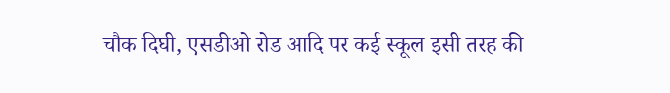चौक दिघी, एसडीओ रोड आदि पर कई स्कूल इसी तरह की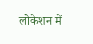लोकेशन में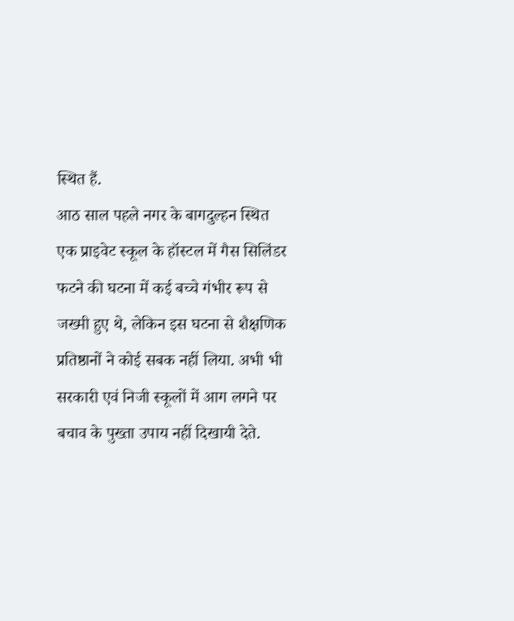स्थित हैं.
आठ साल पहले नगर के बागदुल्हन स्थित एक प्राइवेट स्कूल के हॉस्टल में गैस सिलिंडर फटने की घटना में कई बच्चे गंभीर रूप से जख्मी हुए थे, लेकिन इस घटना से शैक्षणिक प्रतिष्ठानों ने कोई सबक नहीं लिया. अभी भी सरकारी एवं निजी स्कूलों में आग लगने पर बचाव के पुख्ता उपाय नहीं दिखायी देते.